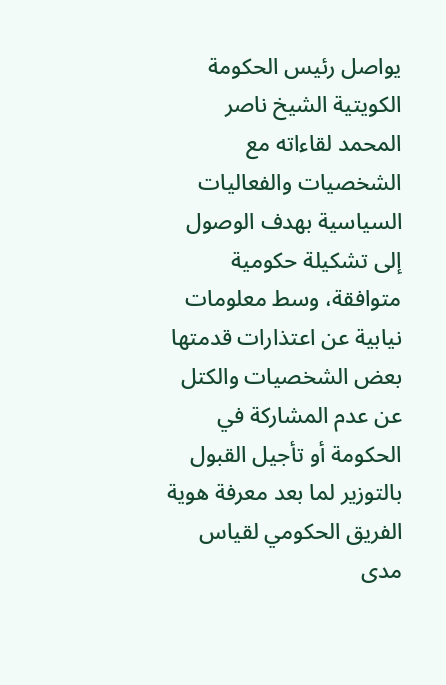يواصل رئيس الحكومة الكويتية الشيخ ناصر المحمد لقاءاته مع الشخصيات والفعاليات السياسية بهدف الوصول إلى تشكيلة حكومية متوافقة، وسط معلومات نيابية عن اعتذارات قدمتها بعض الشخصيات والكتل عن عدم المشاركة في الحكومة أو تأجيل القبول بالتوزير لما بعد معرفة هوية الفريق الحكومي لقياس مدى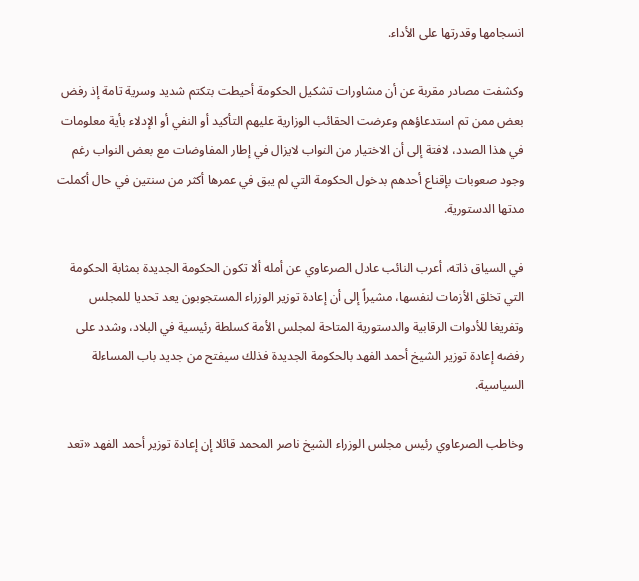انسجامها وقدرتها على الأداء.

وكشفت مصادر مقربة عن أن مشاورات تشكيل الحكومة أحيطت بتكتم شديد وسرية تامة إذ رفض بعض ممن تم استدعاؤهم وعرضت الحقائب الوزارية عليهم التأكيد أو النفي أو الإدلاء بأية معلومات في هذا الصدد، لافتة إلى أن الاختيار من النواب لايزال في إطار المفاوضات مع بعض النواب رغم وجود صعوبات بإقناع أحدهم بدخول الحكومة التي لم يبق في عمرها أكثر من سنتين في حال أكملت مدتها الدستورية.

في السياق ذاته، أعرب النائب عادل الصرعاوي عن أمله ألا تكون الحكومة الجديدة بمثابة الحكومة التي تخلق الأزمات لنفسها، مشيراً إلى أن إعادة توزير الوزراء المستجوبون يعد تحديا للمجلس وتفريغا للأدوات الرقابية والدستورية المتاحة لمجلس الأمة كسلطة رئيسية في البلاد، وشدد على رفضه إعادة توزير الشيخ أحمد الفهد بالحكومة الجديدة فذلك سيفتح من جديد باب المساءلة السياسية.

وخاطب الصرعاوي رئيس مجلس الوزراء الشيخ ناصر المحمد قائلا إن إعادة توزير أحمد الفهد «تعد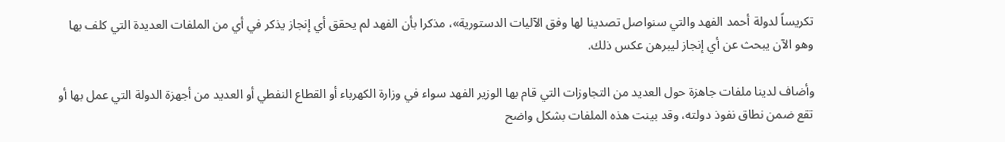تكريساً لدولة أحمد الفهد والتي سنواصل تصدينا لها وفق الآليات الدستورية»، مذكرا بأن الفهد لم يحقق أي إنجاز يذكر في أي من الملفات العديدة التي كلف بها وهو الآن يبحث عن أي إنجاز ليبرهن عكس ذلك.

وأضاف لدينا ملفات جاهزة حول العديد من التجاوزات التي قام بها الوزير الفهد سواء في وزارة الكهرباء أو القطاع النفطي أو العديد من أجهزة الدولة التي عمل بها أو تقع ضمن نطاق نفوذ دولته، وقد بينت هذه الملفات بشكل واضح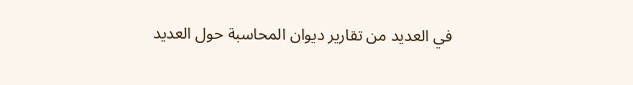في العديد من تقارير ديوان المحاسبة حول العديد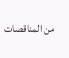من المناقصات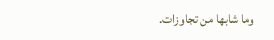وما شابها من تجاوزات.